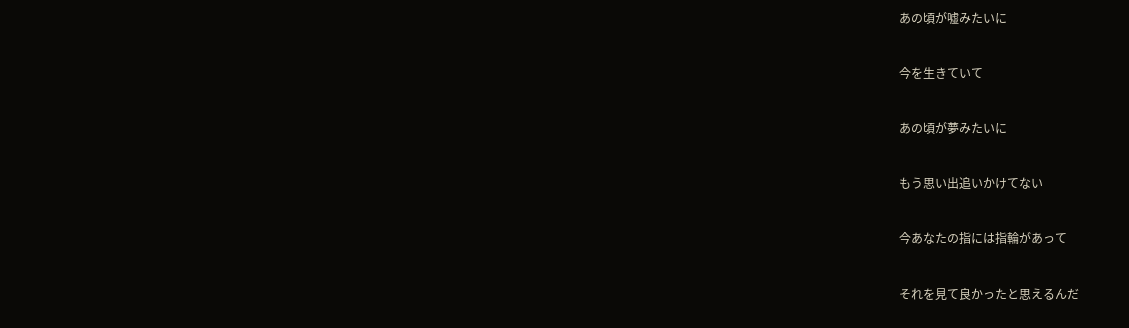あの頃が嘘みたいに


今を生きていて


あの頃が夢みたいに


もう思い出追いかけてない


今あなたの指には指輪があって


それを見て良かったと思えるんだ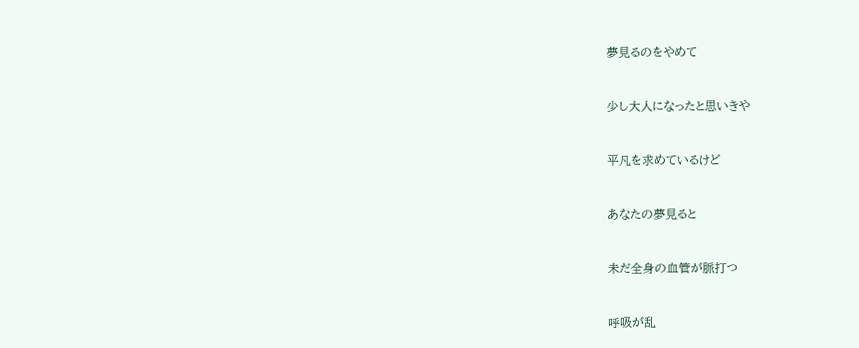夢見るのをやめて


少し大人になったと思いきや


平凡を求めているけど


あなたの夢見ると


未だ全身の血管が脈打つ


呼吸が乱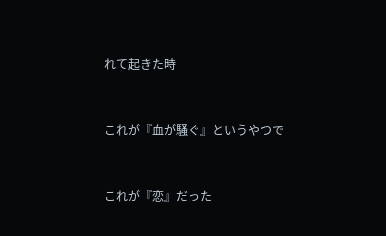れて起きた時


これが『血が騒ぐ』というやつで


これが『恋』だった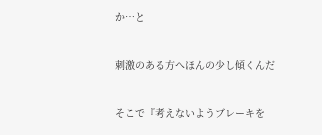か…と


刺激のある方へほんの少し傾くんだ


そこで『考えないようブレーキを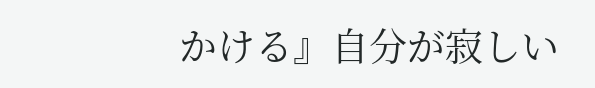かける』自分が寂しい